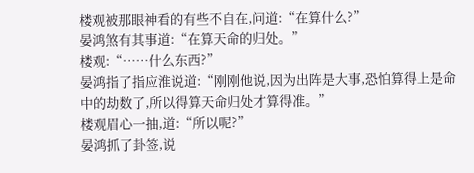楼观被那眼神看的有些不自在,问道:“在算什么?”
晏鸿煞有其事道:“在算天命的归处。”
楼观:“……什么东西?”
晏鸿指了指应淮说道:“刚刚他说,因为出阵是大事,恐怕算得上是命中的劫数了,所以得算天命归处才算得准。”
楼观眉心一抽,道:“所以呢?”
晏鸿抓了卦签,说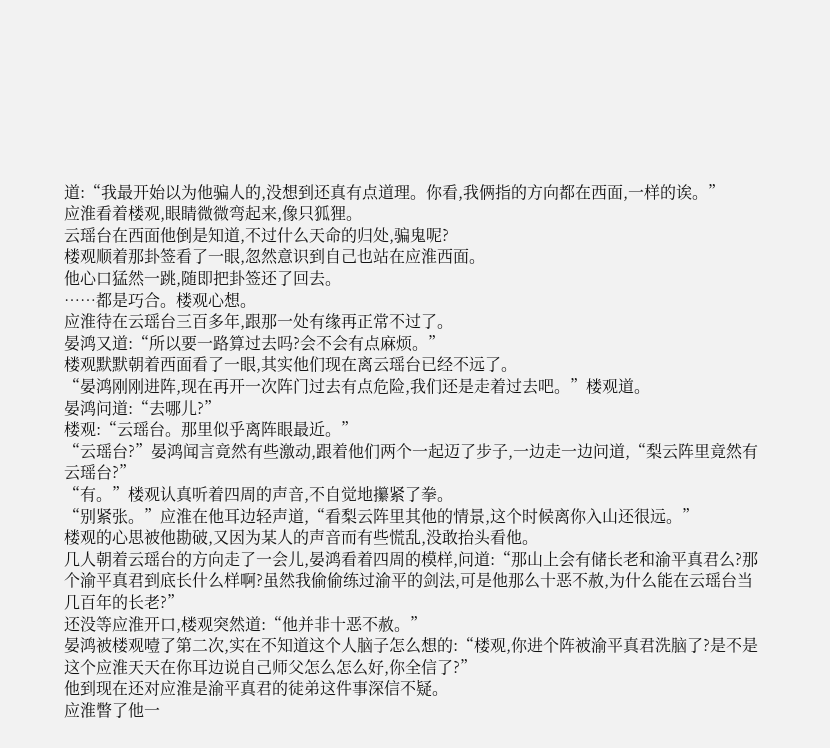道:“我最开始以为他骗人的,没想到还真有点道理。你看,我俩指的方向都在西面,一样的诶。”
应淮看着楼观,眼睛微微弯起来,像只狐狸。
云瑶台在西面他倒是知道,不过什么天命的归处,骗鬼呢?
楼观顺着那卦签看了一眼,忽然意识到自己也站在应淮西面。
他心口猛然一跳,随即把卦签还了回去。
……都是巧合。楼观心想。
应淮待在云瑶台三百多年,跟那一处有缘再正常不过了。
晏鸿又道:“所以要一路算过去吗?会不会有点麻烦。”
楼观默默朝着西面看了一眼,其实他们现在离云瑶台已经不远了。
“晏鸿刚刚进阵,现在再开一次阵门过去有点危险,我们还是走着过去吧。”楼观道。
晏鸿问道:“去哪儿?”
楼观:“云瑶台。那里似乎离阵眼最近。”
“云瑶台?”晏鸿闻言竟然有些激动,跟着他们两个一起迈了步子,一边走一边问道,“梨云阵里竟然有云瑶台?”
“有。”楼观认真听着四周的声音,不自觉地攥紧了拳。
“别紧张。”应淮在他耳边轻声道,“看梨云阵里其他的情景,这个时候离你入山还很远。”
楼观的心思被他勘破,又因为某人的声音而有些慌乱,没敢抬头看他。
几人朝着云瑶台的方向走了一会儿,晏鸿看着四周的模样,问道:“那山上会有储长老和渝平真君么?那个渝平真君到底长什么样啊?虽然我偷偷练过渝平的剑法,可是他那么十恶不赦,为什么能在云瑶台当几百年的长老?”
还没等应淮开口,楼观突然道:“他并非十恶不赦。”
晏鸿被楼观噎了第二次,实在不知道这个人脑子怎么想的:“楼观,你进个阵被渝平真君洗脑了?是不是这个应淮天天在你耳边说自己师父怎么怎么好,你全信了?”
他到现在还对应淮是渝平真君的徒弟这件事深信不疑。
应淮瞥了他一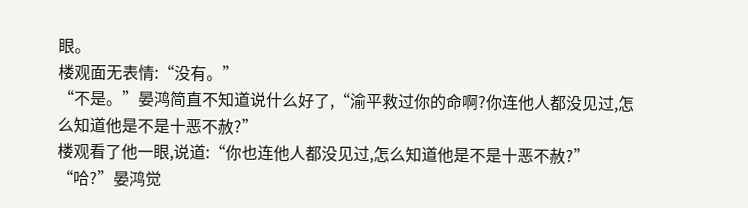眼。
楼观面无表情:“没有。”
“不是。”晏鸿简直不知道说什么好了,“渝平救过你的命啊?你连他人都没见过,怎么知道他是不是十恶不赦?”
楼观看了他一眼,说道:“你也连他人都没见过,怎么知道他是不是十恶不赦?”
“哈?”晏鸿觉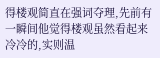得楼观简直在强词夺理,先前有一瞬间他觉得楼观虽然看起来冷冷的,实则温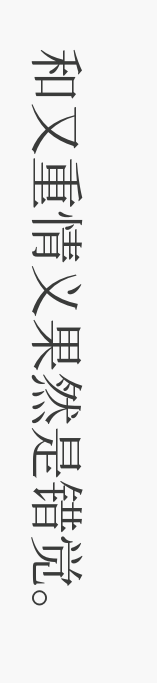和又重情义果然是错觉。